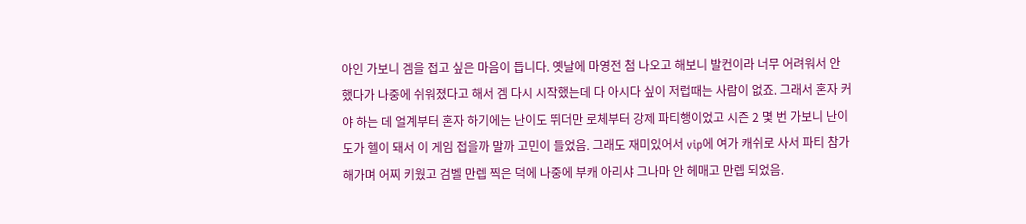아인 가보니 겜을 접고 싶은 마음이 듭니다. 옛날에 마영전 첨 나오고 해보니 발컨이라 너무 어려워서 안 했다가 나중에 쉬워졌다고 해서 겜 다시 시작했는데 다 아시다 싶이 저럽때는 사람이 없죠. 그래서 혼자 커야 하는 데 얼계부터 혼자 하기에는 난이도 뛰더만 로체부터 강제 파티행이었고 시즌 2 몇 번 가보니 난이도가 헬이 돼서 이 게임 접을까 말까 고민이 들었음. 그래도 재미있어서 vip에 여가 캐쉬로 사서 파티 참가해가며 어찌 키웠고 검벨 만렙 찍은 덕에 나중에 부캐 아리샤 그나마 안 헤매고 만렙 되었음.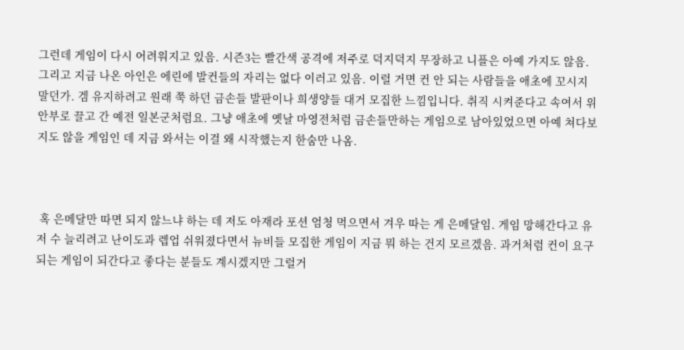그런데 게임이 다시 어려워지고 있음. 시즌3는 빨간색 공격에 저주로 덕지덕지 무장하고 니플은 아예 가지도 않음. 그리고 지금 나온 아인은 에린에 발컨들의 자리는 없다 이러고 있음. 이럴 거면 컨 안 되는 사람들을 애초에 꼬시지 말던가. 겜 유지하려고 원래 쭉 하던 금손들 발판이나 희생양들 대거 모집한 느낌입니다. 취직 시켜준다고 속여서 위안부로 끌고 간 예전 일본군처럼요. 그냥 애초에 옛날 마영전처럼 금손들만하는 게임으로 남아있었으면 아예 쳐다보지도 않을 게임인 데 지금 와서는 이걸 왜 시작했는지 한숨만 나옴.



 혹 은메달만 따면 되지 않느냐 하는 데 저도 아재라 포션 엄청 먹으면서 겨우 따는 게 은메달임. 게임 망해간다고 유저 수 늘리려고 난이도과 렙업 쉬워졌다면서 뉴비들 모집한 게임이 지금 뭐 하는 건지 모르겠음. 과거처럼 컨이 요구되는 게임이 되간다고 좋다는 분들도 계시겠지만 그럴거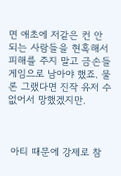면 애초에 저같은 컨 안 되는 사람들을 현혹해서 피해를 주지 말고 금손들 게임으로 남아야 했죠. 물론 그랬다면 진작 유저 수 없어서 망했겠지만.



 아티 때문에 강제로 참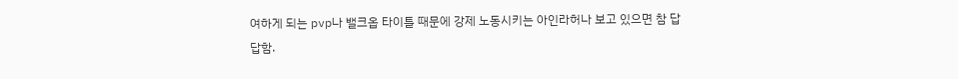여하게 되는 pvp나 밸크옵 타이틀 때문에 강제 노동시키는 아인라허나 보고 있으면 참 답답함.